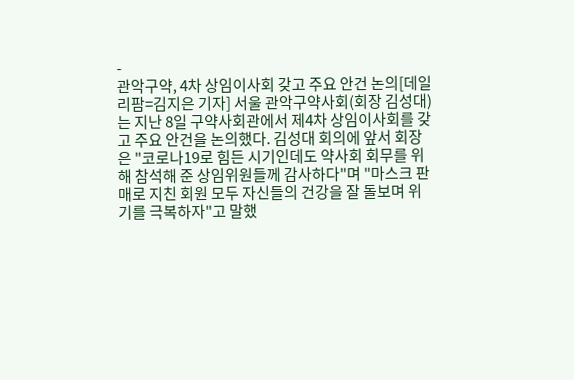-
관악구약, 4차 상임이사회 갖고 주요 안건 논의[데일리팜=김지은 기자] 서울 관악구약사회(회장 김성대)는 지난 8일 구약사회관에서 제4차 상임이사회를 갖고 주요 안건을 논의했다. 김성대 회의에 앞서 회장은 "코로나19로 힘든 시기인데도 약사회 회무를 위해 참석해 준 상임위원들께 감사하다"며 "마스크 판매로 지친 회원 모두 자신들의 건강을 잘 돌보며 위기를 극복하자"고 말했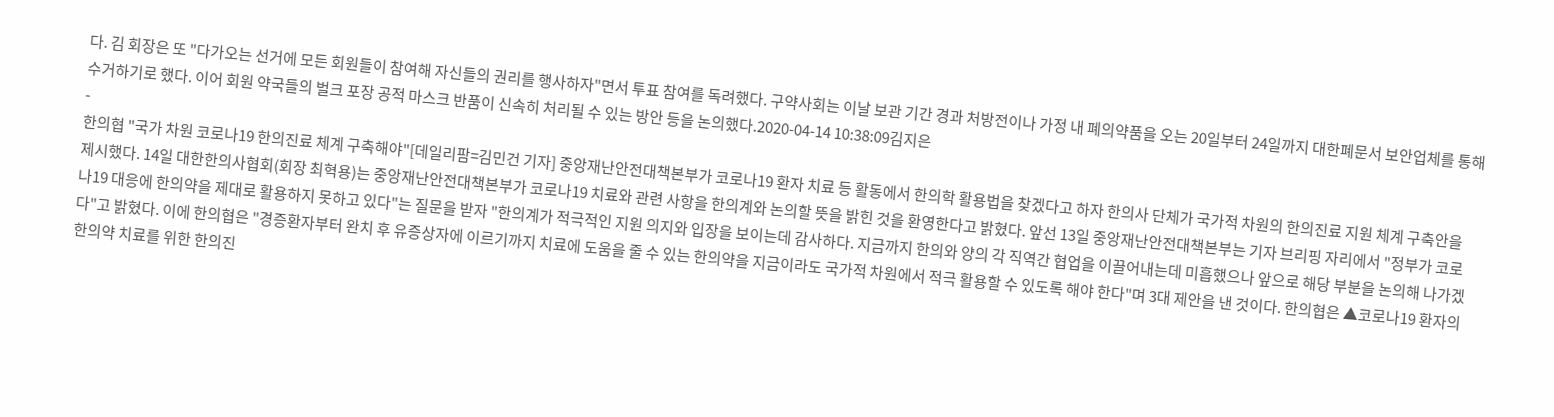다. 김 회장은 또 "다가오는 선거에 모든 회원들이 참여해 자신들의 권리를 행사하자"면서 투표 참여를 독려했다. 구약사회는 이날 보관 기간 경과 처방전이나 가정 내 폐의약품을 오는 20일부터 24일까지 대한폐문서 보안업체를 통해 수거하기로 했다. 이어 회원 약국들의 벌크 포장 공적 마스크 반품이 신속히 처리될 수 있는 방안 등을 논의했다.2020-04-14 10:38:09김지은
-
한의협 "국가 차원 코로나19 한의진료 체계 구축해야"[데일리팜=김민건 기자] 중앙재난안전대책본부가 코로나19 환자 치료 등 활동에서 한의학 활용법을 찾겠다고 하자 한의사 단체가 국가적 차원의 한의진료 지원 체계 구축안을 제시했다. 14일 대한한의사협회(회장 최혁용)는 중앙재난안전대책본부가 코로나19 치료와 관련 사항을 한의계와 논의할 뜻을 밝힌 것을 환영한다고 밝혔다. 앞선 13일 중앙재난안전대책본부는 기자 브리핑 자리에서 "정부가 코로나19 대응에 한의약을 제대로 활용하지 못하고 있다"는 질문을 받자 "한의계가 적극적인 지원 의지와 입장을 보이는데 감사하다. 지금까지 한의와 양의 각 직역간 협업을 이끌어내는데 미흡했으나 앞으로 해당 부분을 논의해 나가겠다"고 밝혔다. 이에 한의협은 "경증환자부터 완치 후 유증상자에 이르기까지 치료에 도움을 줄 수 있는 한의약을 지금이라도 국가적 차원에서 적극 활용할 수 있도록 해야 한다"며 3대 제안을 낸 것이다. 한의협은 ▲코로나19 환자의 한의약 치료를 위한 한의진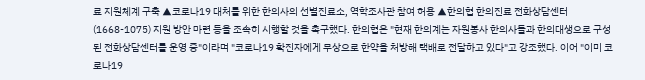료 지원체계 구축 ▲코로나19 대처를 위한 한의사의 선별진료소, 역학조사관 참여 허용 ▲한의협 한의진료 전화상담센터(1668-1075) 지원 방안 마련 등을 조속히 시행할 것을 촉구했다. 한의협은 "현재 한의계는 자원봉사 한의사들과 한의대생으로 구성된 전화상담센터를 운영 중"이라며 "코로나19 확진자에게 무상으로 한약을 처방해 택배로 전달하고 있다"고 강조했다. 이어 "이미 코로나19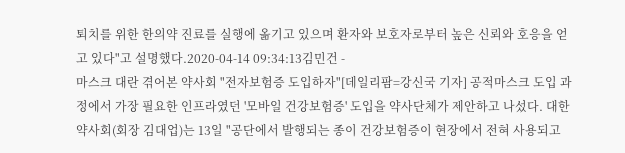퇴치를 위한 한의약 진료를 실행에 옮기고 있으며 환자와 보호자로부터 높은 신뢰와 호응을 얻고 있다"고 설명했다.2020-04-14 09:34:13김민건 -
마스크 대란 겪어본 약사회 "전자보험증 도입하자"[데일리팜=강신국 기자] 공적마스크 도입 과정에서 가장 필요한 인프라였던 '모바일 건강보험증' 도입을 약사단체가 제안하고 나섰다. 대한약사회(회장 김대업)는 13일 "공단에서 발행되는 종이 건강보험증이 현장에서 전혀 사용되고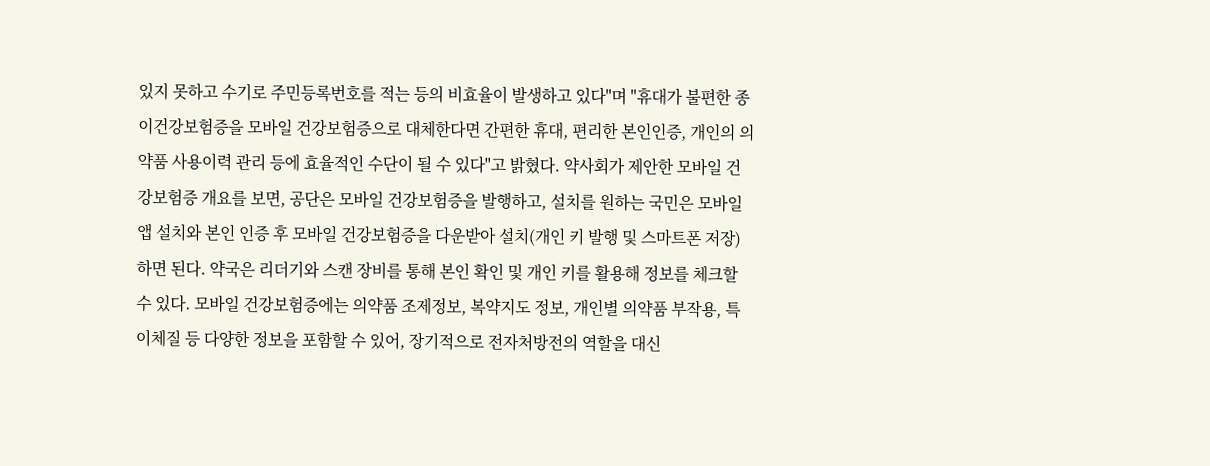있지 못하고 수기로 주민등록번호를 적는 등의 비효율이 발생하고 있다"며 "휴대가 불편한 종이건강보험증을 모바일 건강보험증으로 대체한다면 간편한 휴대, 편리한 본인인증, 개인의 의약품 사용이력 관리 등에 효율적인 수단이 될 수 있다"고 밝혔다. 약사회가 제안한 모바일 건강보험증 개요를 보면, 공단은 모바일 건강보험증을 발행하고, 설치를 원하는 국민은 모바일 앱 설치와 본인 인증 후 모바일 건강보험증을 다운받아 설치(개인 키 발행 및 스마트폰 저장)하면 된다. 약국은 리더기와 스캔 장비를 통해 본인 확인 및 개인 키를 활용해 정보를 체크할 수 있다. 모바일 건강보험증에는 의약품 조제정보, 복약지도 정보, 개인별 의약품 부작용, 특이체질 등 다양한 정보을 포함할 수 있어, 장기적으로 전자처방전의 역할을 대신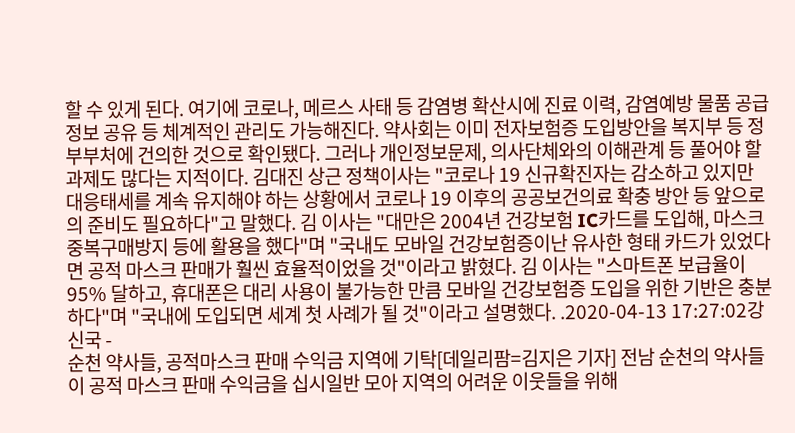할 수 있게 된다. 여기에 코로나, 메르스 사태 등 감염병 확산시에 진료 이력, 감염예방 물품 공급정보 공유 등 체계적인 관리도 가능해진다. 약사회는 이미 전자보험증 도입방안을 복지부 등 정부부처에 건의한 것으로 확인됐다. 그러나 개인정보문제, 의사단체와의 이해관계 등 풀어야 할 과제도 많다는 지적이다. 김대진 상근 정책이사는 "코로나 19 신규확진자는 감소하고 있지만 대응태세를 계속 유지해야 하는 상황에서 코로나 19 이후의 공공보건의료 확충 방안 등 앞으로의 준비도 필요하다"고 말했다. 김 이사는 "대만은 2004년 건강보험 IC카드를 도입해, 마스크 중복구매방지 등에 활용을 했다"며 "국내도 모바일 건강보험증이난 유사한 형태 카드가 있었다면 공적 마스크 판매가 훨씬 효율적이었을 것"이라고 밝혔다. 김 이사는 "스마트폰 보급율이 95% 달하고, 휴대폰은 대리 사용이 불가능한 만큼 모바일 건강보험증 도입을 위한 기반은 충분하다"며 "국내에 도입되면 세계 첫 사례가 될 것"이라고 설명했다. .2020-04-13 17:27:02강신국 -
순천 약사들, 공적마스크 판매 수익금 지역에 기탁[데일리팜=김지은 기자] 전남 순천의 약사들이 공적 마스크 판매 수익금을 십시일반 모아 지역의 어려운 이웃들을 위해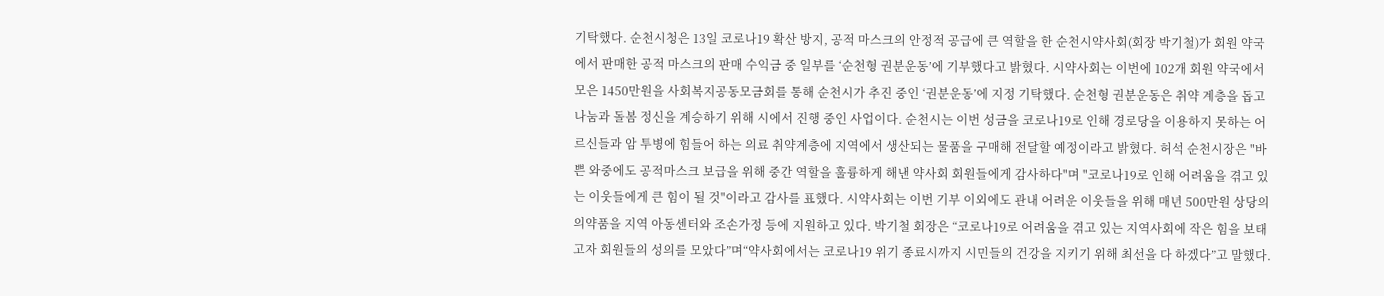기탁했다. 순천시청은 13일 코로나19 확산 방지, 공적 마스크의 안정적 공급에 큰 역할을 한 순천시약사회(회장 박기철)가 회원 약국에서 판매한 공적 마스크의 판매 수익금 중 일부를 ‘순천형 권분운동’에 기부했다고 밝혔다. 시약사회는 이번에 102개 회원 약국에서 모은 1450만원을 사회복지공동모금회를 통해 순천시가 추진 중인 ‘권분운동’에 지정 기탁했다. 순천형 권분운동은 취약 계층을 돕고 나눔과 돌봄 정신을 계승하기 위해 시에서 진행 중인 사업이다. 순천시는 이번 성금을 코로나19로 인해 경로당을 이용하지 못하는 어르신들과 암 투병에 힘들어 하는 의료 취약계층에 지역에서 생산되는 물품을 구매해 전달할 예정이라고 밝혔다. 허석 순천시장은 "바쁜 와중에도 공적마스크 보급을 위해 중간 역할을 훌륭하게 해낸 약사회 회원들에게 감사하다"며 "코로나19로 인해 어려움을 겪고 있는 이웃들에게 큰 힘이 될 것"이라고 감사를 표했다. 시약사회는 이번 기부 이외에도 관내 어려운 이웃들을 위해 매년 500만원 상당의 의약품을 지역 아동센터와 조손가정 등에 지원하고 있다. 박기철 회장은 “코로나19로 어려움을 겪고 있는 지역사회에 작은 힘을 보태고자 회원들의 성의를 모았다”며“약사회에서는 코로나19 위기 종료시까지 시민들의 건강을 지키기 위해 최선을 다 하겠다”고 말했다.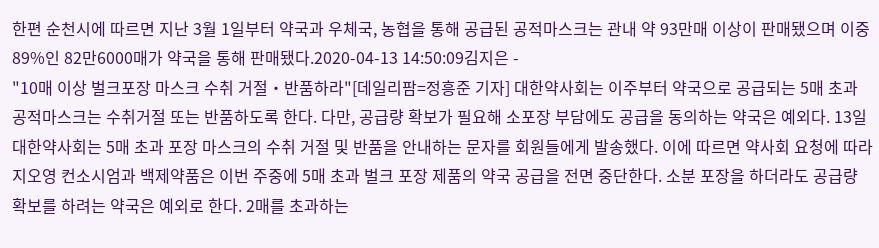한편 순천시에 따르면 지난 3월 1일부터 약국과 우체국, 농협을 통해 공급된 공적마스크는 관내 약 93만매 이상이 판매됐으며 이중 89%인 82만6000매가 약국을 통해 판매됐다.2020-04-13 14:50:09김지은 -
"10매 이상 벌크포장 마스크 수취 거절‧반품하라"[데일리팜=정흥준 기자] 대한약사회는 이주부터 약국으로 공급되는 5매 초과 공적마스크는 수취거절 또는 반품하도록 한다. 다만, 공급량 확보가 필요해 소포장 부담에도 공급을 동의하는 약국은 예외다. 13일 대한약사회는 5매 초과 포장 마스크의 수취 거절 및 반품을 안내하는 문자를 회원들에게 발송했다. 이에 따르면 약사회 요청에 따라 지오영 컨소시엄과 백제약품은 이번 주중에 5매 초과 벌크 포장 제품의 약국 공급을 전면 중단한다. 소분 포장을 하더라도 공급량 확보를 하려는 약국은 예외로 한다. 2매를 초과하는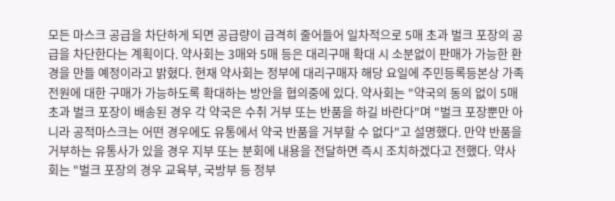모든 마스크 공급을 차단하게 되면 공급량이 급격히 줄어들어 일차적으로 5매 초과 벌크 포장의 공급을 차단한다는 계획이다. 약사회는 3매와 5매 등은 대리구매 확대 시 소분없이 판매가 가능한 환경을 만들 예정이라고 밝혔다. 현재 약사회는 정부에 대리구매자 해당 요일에 주민등록등본상 가족 전원에 대한 구매가 가능하도록 확대하는 방안을 협의중에 있다. 약사회는 "약국의 동의 없이 5매 초과 벌크 포장이 배송된 경우 각 약국은 수취 거부 또는 반품을 하길 바란다"며 "벌크 포장뿐만 아니라 공적마스크는 어떤 경우에도 유통에서 약국 반품을 거부할 수 없다"고 설명했다. 만약 반품을 거부하는 유통사가 있을 경우 지부 또는 분회에 내용을 전달하면 즉시 조치하겠다고 전했다. 약사회는 "벌크 포장의 경우 교육부, 국방부 등 정부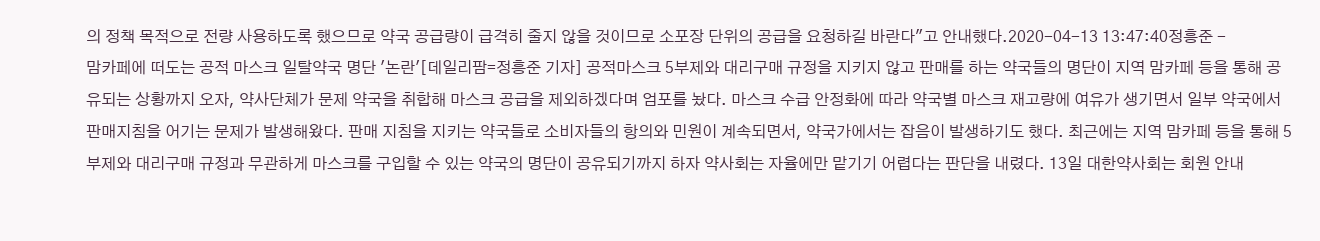의 정책 목적으로 전량 사용하도록 했으므로 약국 공급량이 급격히 줄지 않을 것이므로 소포장 단위의 공급을 요청하길 바란다"고 안내했다.2020-04-13 13:47:40정흥준 -
맘카페에 떠도는 공적 마스크 일탈약국 명단 '논란'[데일리팜=정흥준 기자] 공적마스크 5부제와 대리구매 규정을 지키지 않고 판매를 하는 약국들의 명단이 지역 맘카페 등을 통해 공유되는 상황까지 오자, 약사단체가 문제 약국을 취합해 마스크 공급을 제외하겠다며 엄포를 놨다. 마스크 수급 안정화에 따라 약국별 마스크 재고량에 여유가 생기면서 일부 약국에서 판매지침을 어기는 문제가 발생해왔다. 판매 지침을 지키는 약국들로 소비자들의 항의와 민원이 계속되면서, 약국가에서는 잡음이 발생하기도 했다. 최근에는 지역 맘카페 등을 통해 5부제와 대리구매 규정과 무관하게 마스크를 구입할 수 있는 약국의 명단이 공유되기까지 하자 약사회는 자율에만 맡기기 어렵다는 판단을 내렸다. 13일 대한약사회는 회원 안내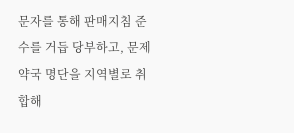문자를 통해 판매지침 준수를 거듭 당부하고, 문제 약국 명단을 지역별로 취합해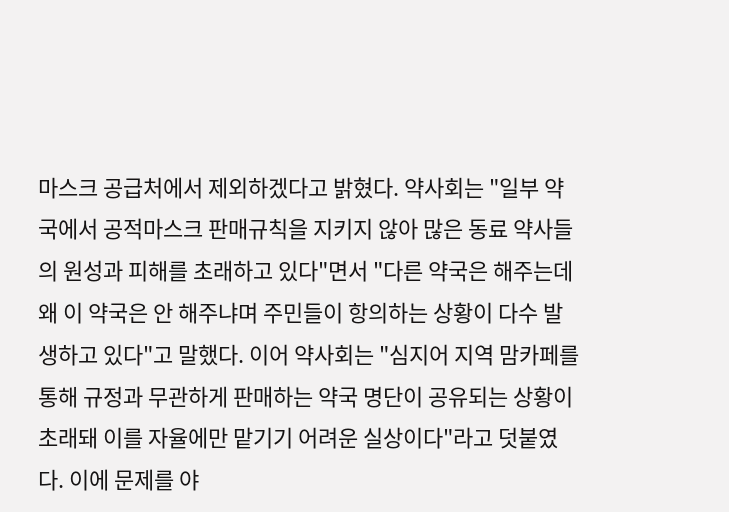마스크 공급처에서 제외하겠다고 밝혔다. 약사회는 "일부 약국에서 공적마스크 판매규칙을 지키지 않아 많은 동료 약사들의 원성과 피해를 초래하고 있다"면서 "다른 약국은 해주는데 왜 이 약국은 안 해주냐며 주민들이 항의하는 상황이 다수 발생하고 있다"고 말했다. 이어 약사회는 "심지어 지역 맘카페를 통해 규정과 무관하게 판매하는 약국 명단이 공유되는 상황이 초래돼 이를 자율에만 맡기기 어려운 실상이다"라고 덧붙였다. 이에 문제를 야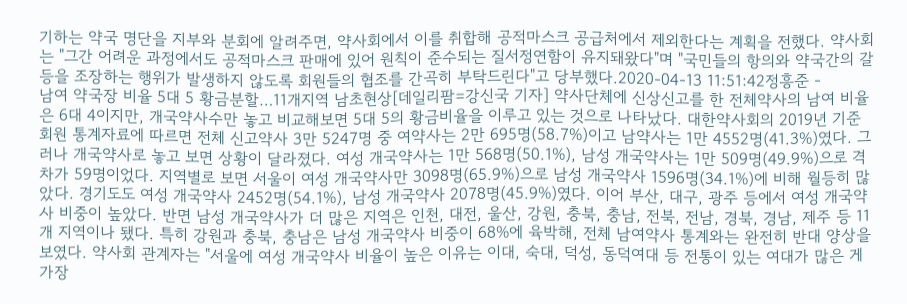기하는 약국 명단을 지부와 분회에 알려주면, 약사회에서 이를 취합해 공적마스크 공급처에서 제외한다는 계획을 전했다. 약사회는 "그간 어려운 과정에서도 공적마스크 판매에 있어 원칙이 준수되는 질서정연함이 유지돼왔다"며 "국민들의 항의와 약국간의 갈등을 조장하는 행위가 발생하지 않도록 회원들의 협조를 간곡히 부탁드린다"고 당부했다.2020-04-13 11:51:42정흥준 -
남여 약국장 비율 5대 5 황금분할…11개지역 남초현상[데일리팜=강신국 기자] 약사단체에 신상신고를 한 전체약사의 남여 비율은 6대 4이지만, 개국약사수만 놓고 비교해보면 5대 5의 황금비율을 이루고 있는 것으로 나타났다. 대한약사회의 2019년 기준 회원 통계자료에 따르면 전체 신고약사 3만 5247명 중 여약사는 2만 695명(58.7%)이고 남약사는 1만 4552명(41.3%)였다. 그러나 개국약사로 놓고 보면 상황이 달라졌다. 여성 개국약사는 1만 568명(50.1%), 남성 개국약사는 1만 509명(49.9%)으로 격차가 59명이었다. 지역별로 보면 서울이 여성 개국약사만 3098명(65.9%)으로 남성 개국약사 1596명(34.1%)에 비해 월등히 많았다. 경기도도 여성 개국약사 2452명(54.1%), 남성 개국약사 2078명(45.9%)였다. 이어 부산, 대구, 광주 등에서 여성 개국약사 비중이 높았다. 반면 남성 개국약사가 더 많은 지역은 인천, 대전, 울산, 강원, 충북, 충남, 전북, 전남, 경북, 경남, 제주 등 11개 지역이나 됐다. 특히 강원과 충북, 충남은 남성 개국약사 비중이 68%에 육박해, 전체 남여약사 통계와는 완전히 반대 양상을 보였다. 약사회 관계자는 "서울에 여성 개국약사 비율이 높은 이유는 이대, 숙대, 덕성, 동덕여대 등 전통이 있는 여대가 많은 게 가장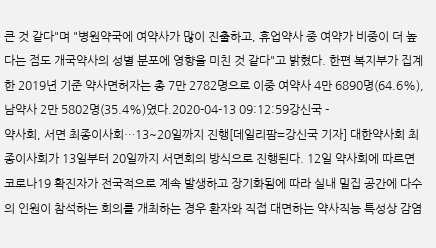큰 것 같다"며 "병원약국에 여약사가 많이 진출하고, 휴업약사 중 여약가 비중이 더 높다는 점도 개국약사의 성별 분포에 영향을 미친 것 같다"고 밝혔다. 한편 복지부가 집계한 2019년 기준 약사면허자는 총 7만 2782명으로 이중 여약사 4만 6890명(64.6%), 남약사 2만 5802명(35.4%)였다.2020-04-13 09:12:59강신국 -
약사회, 서면 최종이사회…13~20일까지 진행[데일리팜=강신국 기자] 대한약사회 최종이사회가 13일부터 20일까지 서면회의 방식으로 진행된다. 12일 약사회에 따르면 코로나19 확진자가 전국적으로 계속 발생하고 장기화됨에 따라 실내 밀집 공간에 다수의 인원이 참석하는 회의를 개최하는 경우 환자와 직접 대면하는 약사직능 특성상 감염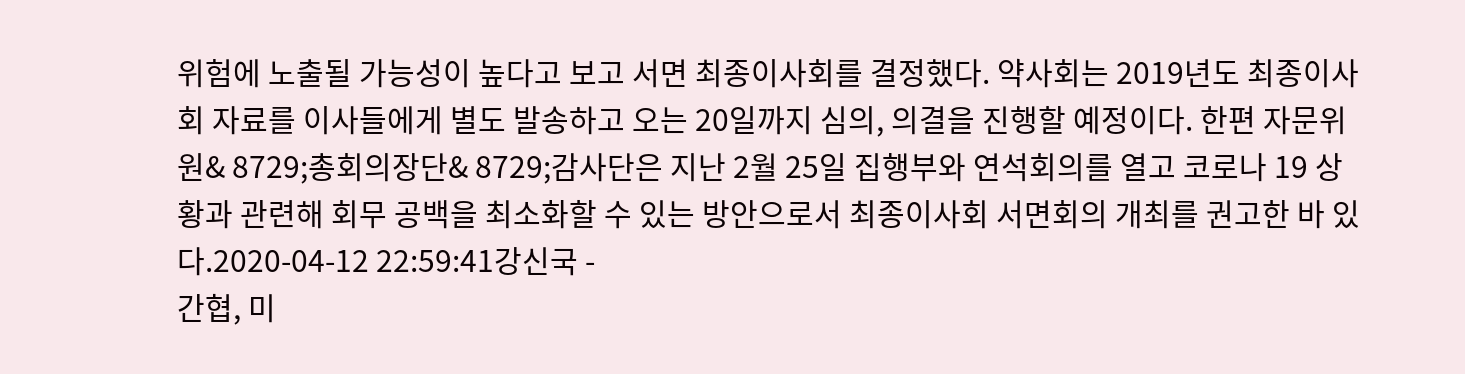위험에 노출될 가능성이 높다고 보고 서면 최종이사회를 결정했다. 약사회는 2019년도 최종이사회 자료를 이사들에게 별도 발송하고 오는 20일까지 심의, 의결을 진행할 예정이다. 한편 자문위원& 8729;총회의장단& 8729;감사단은 지난 2월 25일 집행부와 연석회의를 열고 코로나 19 상황과 관련해 회무 공백을 최소화할 수 있는 방안으로서 최종이사회 서면회의 개최를 권고한 바 있다.2020-04-12 22:59:41강신국 -
간협, 미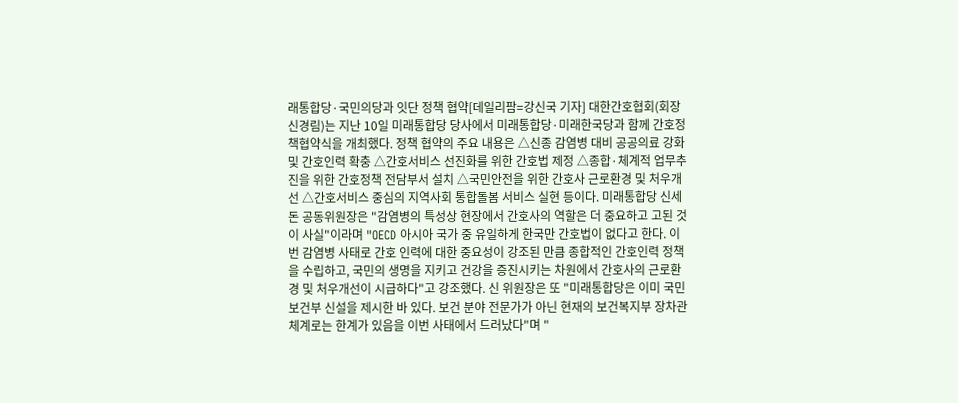래통합당·국민의당과 잇단 정책 협약[데일리팜=강신국 기자] 대한간호협회(회장 신경림)는 지난 10일 미래통합당 당사에서 미래통합당·미래한국당과 함께 간호정책협약식을 개최했다. 정책 협약의 주요 내용은 △신종 감염병 대비 공공의료 강화 및 간호인력 확충 △간호서비스 선진화를 위한 간호법 제정 △종합·체계적 업무추진을 위한 간호정책 전담부서 설치 △국민안전을 위한 간호사 근로환경 및 처우개선 △간호서비스 중심의 지역사회 통합돌봄 서비스 실현 등이다. 미래통합당 신세돈 공동위원장은 "감염병의 특성상 현장에서 간호사의 역할은 더 중요하고 고된 것이 사실"이라며 "OECD 아시아 국가 중 유일하게 한국만 간호법이 없다고 한다. 이번 감염병 사태로 간호 인력에 대한 중요성이 강조된 만큼 종합적인 간호인력 정책을 수립하고, 국민의 생명을 지키고 건강을 증진시키는 차원에서 간호사의 근로환경 및 처우개선이 시급하다"고 강조했다. 신 위원장은 또 "미래통합당은 이미 국민보건부 신설을 제시한 바 있다. 보건 분야 전문가가 아닌 현재의 보건복지부 장차관 체계로는 한계가 있음을 이번 사태에서 드러났다"며 "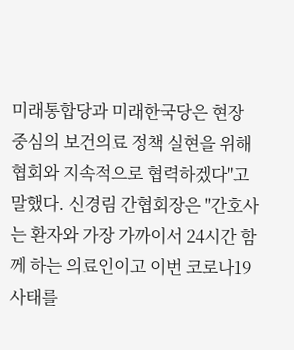미래통합당과 미래한국당은 현장 중심의 보건의료 정책 실현을 위해 협회와 지속적으로 협력하겠다"고 말했다. 신경림 간협회장은 "간호사는 환자와 가장 가까이서 24시간 함께 하는 의료인이고 이번 코로나19 사태를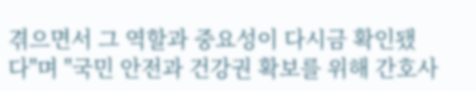겪으면서 그 역할과 중요성이 다시금 확인됐다"며 "국민 안전과 건강권 확보를 위해 간호사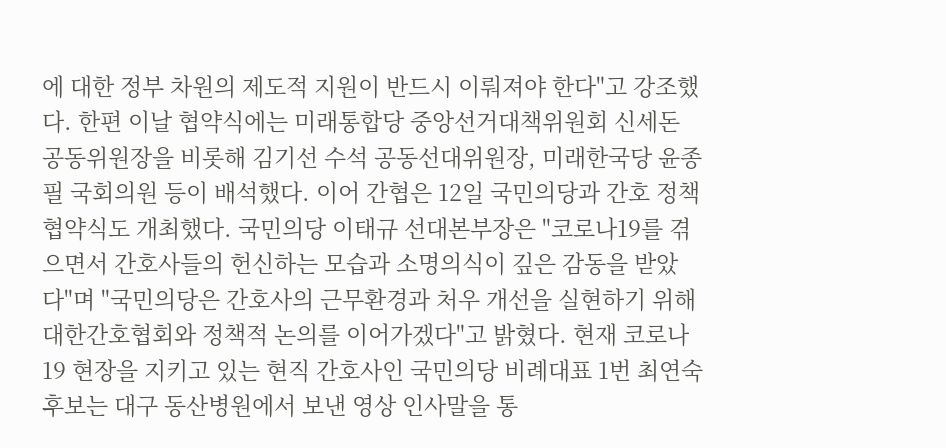에 대한 정부 차원의 제도적 지원이 반드시 이뤄져야 한다"고 강조했다. 한편 이날 협약식에는 미래통합당 중앙선거대책위원회 신세돈 공동위원장을 비롯해 김기선 수석 공동선대위원장, 미래한국당 윤종필 국회의원 등이 배석했다. 이어 간협은 12일 국민의당과 간호 정책협약식도 개최했다. 국민의당 이태규 선대본부장은 "코로나19를 겪으면서 간호사들의 헌신하는 모습과 소명의식이 깊은 감동을 받았다"며 "국민의당은 간호사의 근무환경과 처우 개선을 실현하기 위해 대한간호협회와 정책적 논의를 이어가겠다"고 밝혔다. 현재 코로나19 현장을 지키고 있는 현직 간호사인 국민의당 비례대표 1번 최연숙 후보는 대구 동산병원에서 보낸 영상 인사말을 통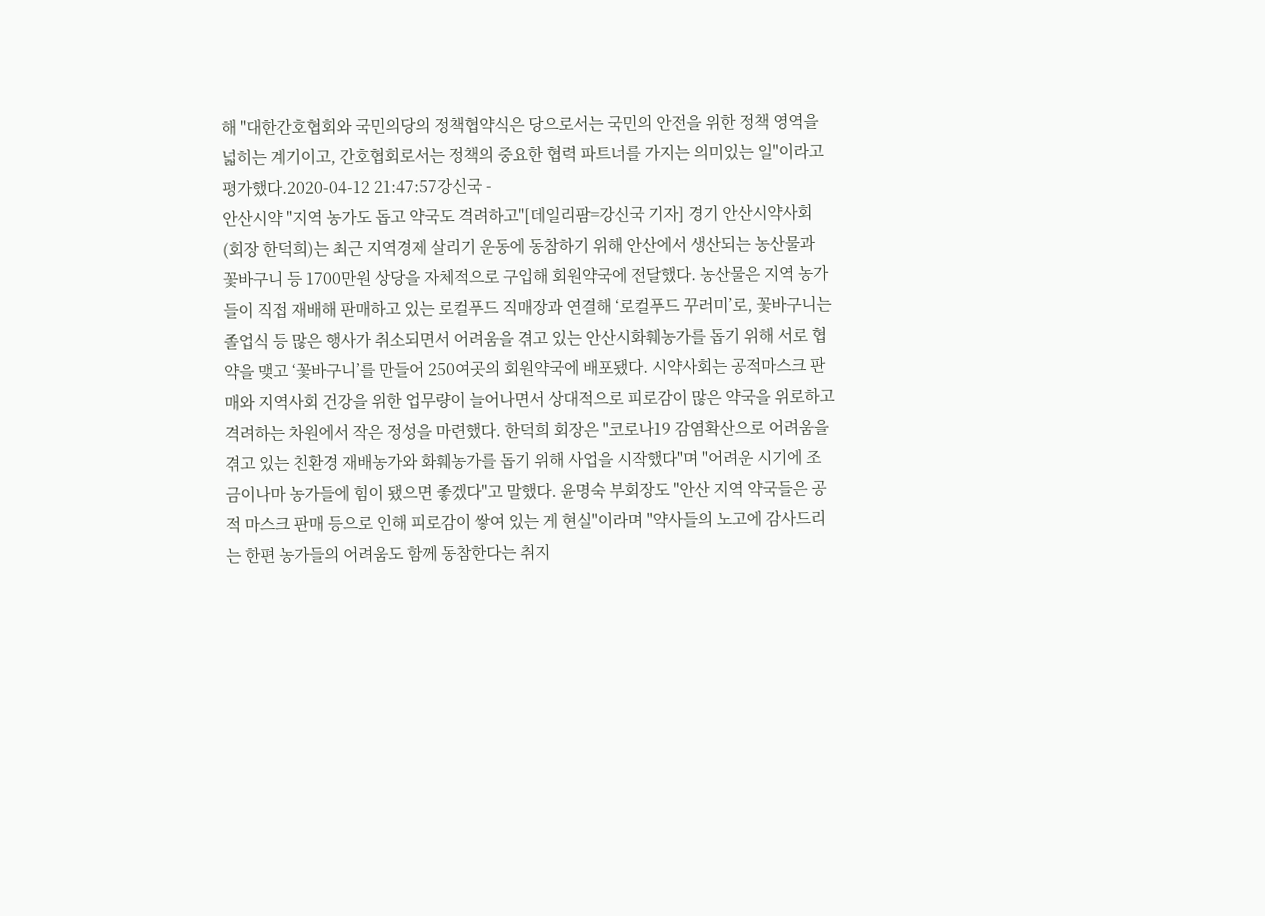해 "대한간호협회와 국민의당의 정책협약식은 당으로서는 국민의 안전을 위한 정책 영역을 넓히는 계기이고, 간호협회로서는 정책의 중요한 협력 파트너를 가지는 의미있는 일"이라고 평가했다.2020-04-12 21:47:57강신국 -
안산시약 "지역 농가도 돕고 약국도 격려하고"[데일리팜=강신국 기자] 경기 안산시약사회(회장 한덕희)는 최근 지역경제 살리기 운동에 동참하기 위해 안산에서 생산되는 농산물과 꽃바구니 등 1700만원 상당을 자체적으로 구입해 회원약국에 전달했다. 농산물은 지역 농가들이 직접 재배해 판매하고 있는 로컬푸드 직매장과 연결해 ‘로컬푸드 꾸러미’로, 꽃바구니는 졸업식 등 많은 행사가 취소되면서 어려움을 겪고 있는 안산시화훼농가를 돕기 위해 서로 협약을 맺고 ‘꽃바구니’를 만들어 250여곳의 회원약국에 배포됐다. 시약사회는 공적마스크 판매와 지역사회 건강을 위한 업무량이 늘어나면서 상대적으로 피로감이 많은 약국을 위로하고 격려하는 차원에서 작은 정성을 마련했다. 한덕희 회장은 "코로나19 감염확산으로 어려움을 겪고 있는 친환경 재배농가와 화훼농가를 돕기 위해 사업을 시작했다"며 "어려운 시기에 조금이나마 농가들에 힘이 됐으면 좋겠다"고 말했다. 윤명숙 부회장도 "안산 지역 약국들은 공적 마스크 판매 등으로 인해 피로감이 쌓여 있는 게 현실"이라며 "약사들의 노고에 감사드리는 한편 농가들의 어려움도 함께 동참한다는 취지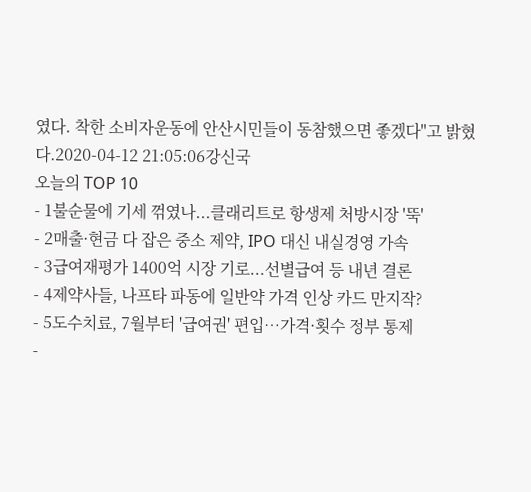였다. 착한 소비자운동에 안산시민들이 동참했으면 좋겠다"고 밝혔다.2020-04-12 21:05:06강신국
오늘의 TOP 10
- 1불순물에 기세 꺾였나...클래리트로 항생제 처방시장 '뚝'
- 2매출·현금 다 잡은 중소 제약, IPO 대신 내실경영 가속
- 3급여재평가 1400억 시장 기로...선별급여 등 내년 결론
- 4제약사들, 나프타 파동에 일반약 가격 인상 카드 만지작?
- 5도수치료, 7월부터 '급여권' 편입…가격·횟수 정부 통제
-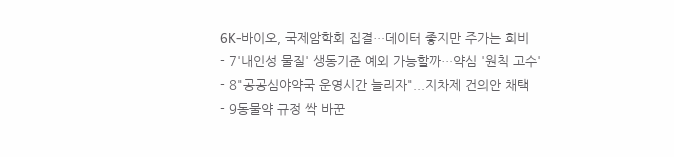6K-바이오, 국제암학회 집결…데이터 좋지만 주가는 희비
- 7'내인성 물질' 생동기준 예외 가능할까…약심 '원칙 고수'
- 8"공공심야약국 운영시간 늘리자"...지차제 건의안 채택
- 9동물약 규정 싹 바꾼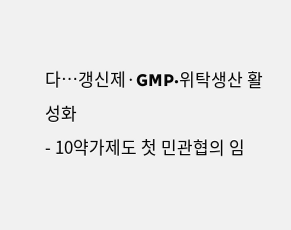다…갱신제·GMP·위탁생산 활성화
- 10약가제도 첫 민관협의 임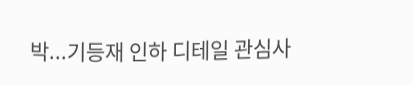박...기등재 인하 디테일 관심사